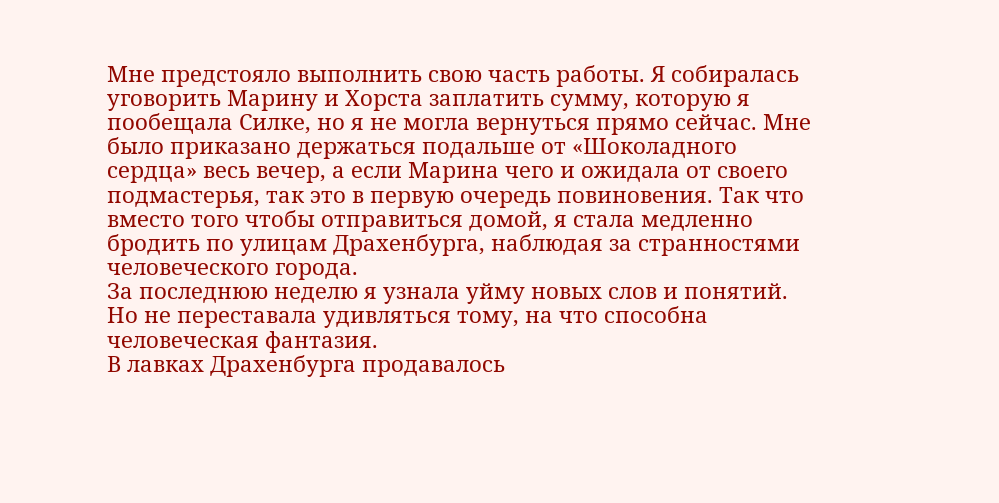Мне предстояло выполнить свою часть работы. Я собиралась уговорить Марину и Хорста заплатить сумму, которую я пообещала Силке, но я не могла вернуться прямо сейчас. Мне было приказано держаться подальше от «Шоколадного сердца» весь вечер, а если Марина чего и ожидала от своего подмастерья, так это в первую очередь повиновения. Так что вместо того чтобы отправиться домой, я стала медленно бродить по улицам Драхенбурга, наблюдая за странностями человеческого города.
За последнюю неделю я узнала уйму новых слов и понятий. Но не переставала удивляться тому, на что способна человеческая фантазия.
В лавках Драхенбурга продавалось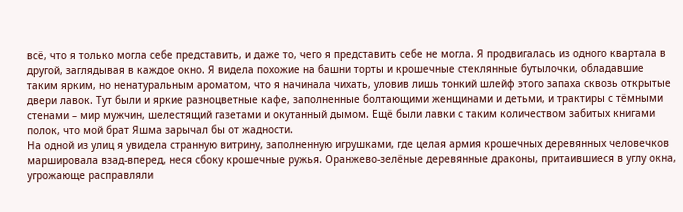всё, что я только могла себе представить, и даже то, чего я представить себе не могла. Я продвигалась из одного квартала в другой, заглядывая в каждое окно. Я видела похожие на башни торты и крошечные стеклянные бутылочки, обладавшие таким ярким, но ненатуральным ароматом, что я начинала чихать, уловив лишь тонкий шлейф этого запаха сквозь открытые двери лавок. Тут были и яркие разноцветные кафе, заполненные болтающими женщинами и детьми, и трактиры с тёмными стенами – мир мужчин, шелестящий газетами и окутанный дымом. Ещё были лавки с таким количеством забитых книгами полок, что мой брат Яшма зарычал бы от жадности.
На одной из улиц я увидела странную витрину, заполненную игрушками, где целая армия крошечных деревянных человечков маршировала взад-вперед, неся сбоку крошечные ружья. Оранжево-зелёные деревянные драконы, притаившиеся в углу окна, угрожающе расправляли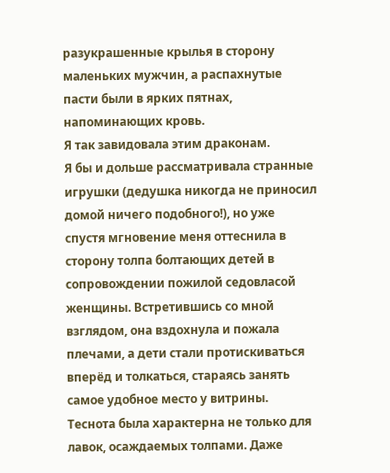разукрашенные крылья в сторону маленьких мужчин, а распахнутые пасти были в ярких пятнах, напоминающих кровь.
Я так завидовала этим драконам.
Я бы и дольше рассматривала странные игрушки (дедушка никогда не приносил домой ничего подобного!), но уже спустя мгновение меня оттеснила в сторону толпа болтающих детей в сопровождении пожилой седовласой женщины. Встретившись со мной взглядом, она вздохнула и пожала плечами, а дети стали протискиваться вперёд и толкаться, стараясь занять самое удобное место у витрины.
Теснота была характерна не только для лавок, осаждаемых толпами. Даже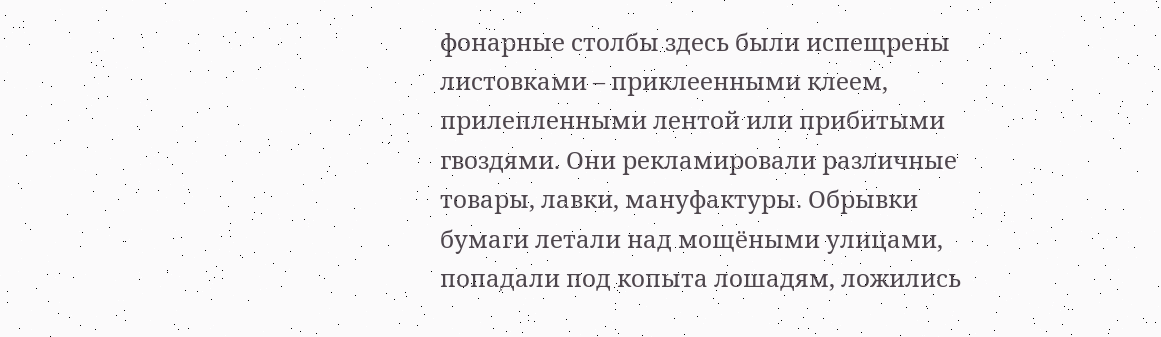фонарные столбы здесь были испещрены листовками – приклеенными клеем, прилепленными лентой или прибитыми гвоздями. Они рекламировали различные товары, лавки, мануфактуры. Обрывки бумаги летали над мощёными улицами, попадали под копыта лошадям, ложились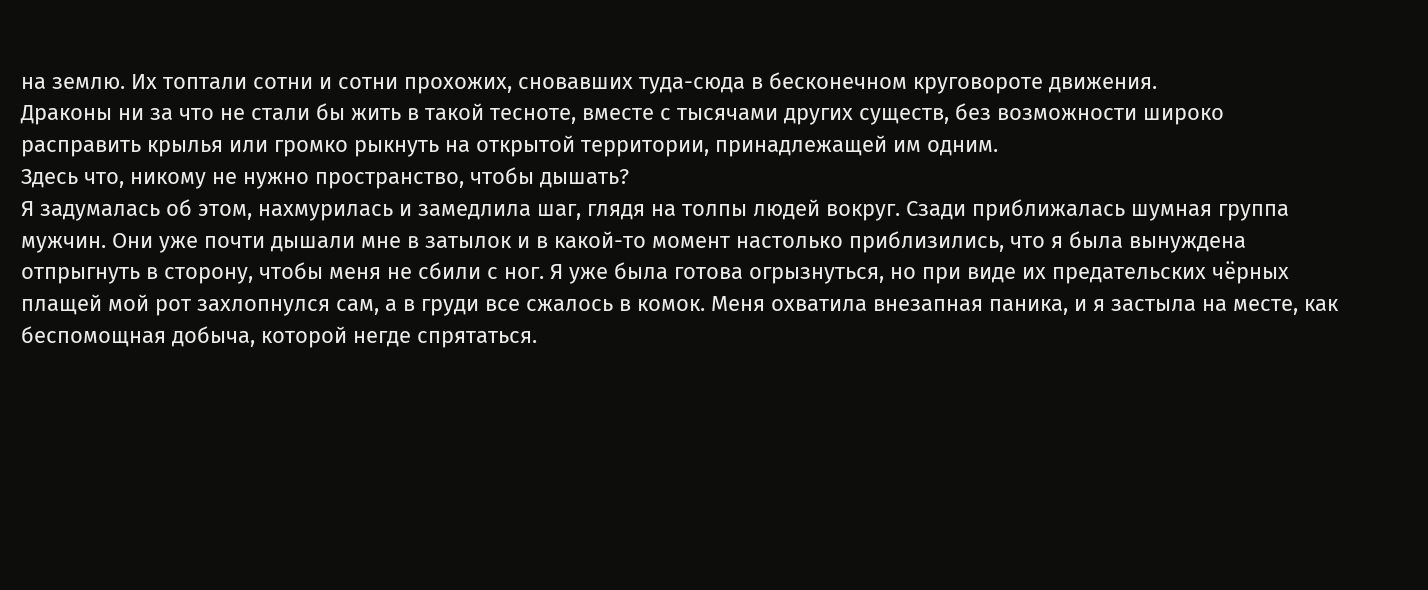на землю. Их топтали сотни и сотни прохожих, сновавших туда-сюда в бесконечном круговороте движения.
Драконы ни за что не стали бы жить в такой тесноте, вместе с тысячами других существ, без возможности широко расправить крылья или громко рыкнуть на открытой территории, принадлежащей им одним.
Здесь что, никому не нужно пространство, чтобы дышать?
Я задумалась об этом, нахмурилась и замедлила шаг, глядя на толпы людей вокруг. Сзади приближалась шумная группа мужчин. Они уже почти дышали мне в затылок и в какой-то момент настолько приблизились, что я была вынуждена отпрыгнуть в сторону, чтобы меня не сбили с ног. Я уже была готова огрызнуться, но при виде их предательских чёрных плащей мой рот захлопнулся сам, а в груди все сжалось в комок. Меня охватила внезапная паника, и я застыла на месте, как беспомощная добыча, которой негде спрятаться.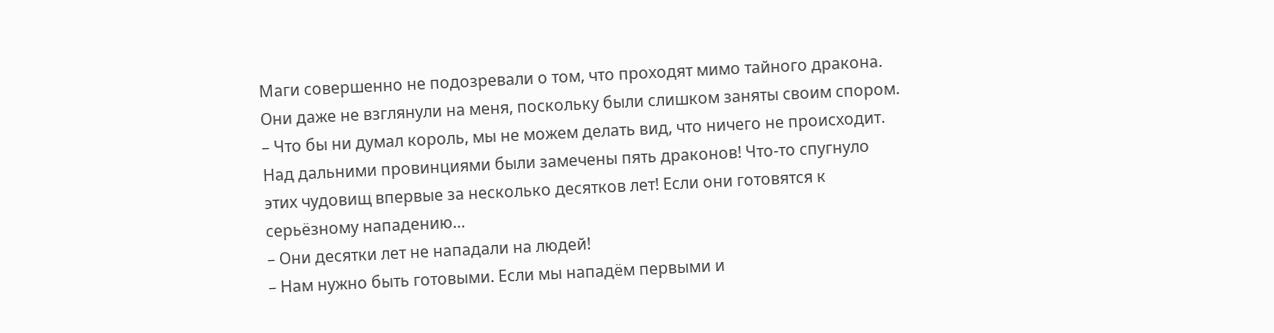Маги совершенно не подозревали о том, что проходят мимо тайного дракона. Они даже не взглянули на меня, поскольку были слишком заняты своим спором.
– Что бы ни думал король, мы не можем делать вид, что ничего не происходит. Над дальними провинциями были замечены пять драконов! Что-то спугнуло этих чудовищ впервые за несколько десятков лет! Если они готовятся к серьёзному нападению…
– Они десятки лет не нападали на людей!
– Нам нужно быть готовыми. Если мы нападём первыми и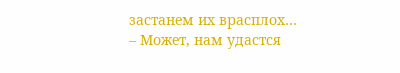застанем их врасплох…
– Может, нам удастся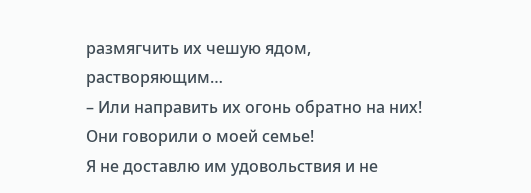размягчить их чешую ядом, растворяющим…
– Или направить их огонь обратно на них!
Они говорили о моей семье!
Я не доставлю им удовольствия и не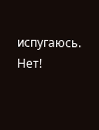испугаюсь. Нет!